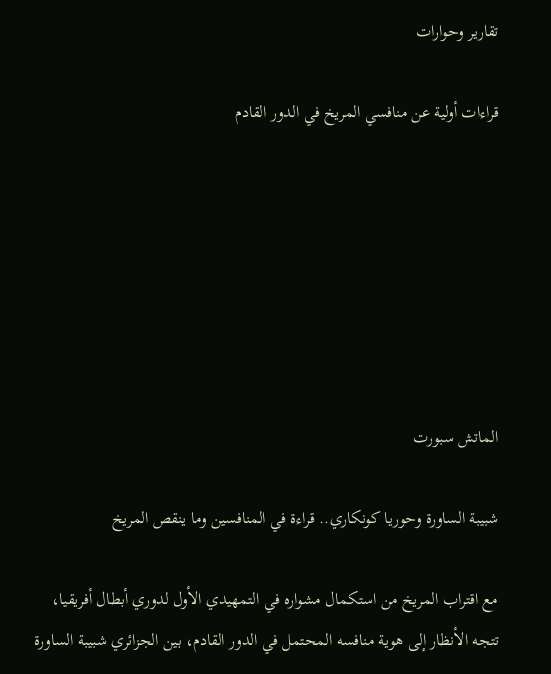تقارير وحوارات

قراءات أولية عن منافسي المريخ في الدور القادم







الماتش سبورت

شبيبة الساورة وحوريا كونكاري.. قراءة في المنافسين وما ينقص المريخ

مع اقتراب المريخ من استكمال مشواره في التمهيدي الأول لدوري أبطال أفريقيا، تتجه الأنظار إلى هوية منافسه المحتمل في الدور القادم، بين الجزائري شبيبة الساورة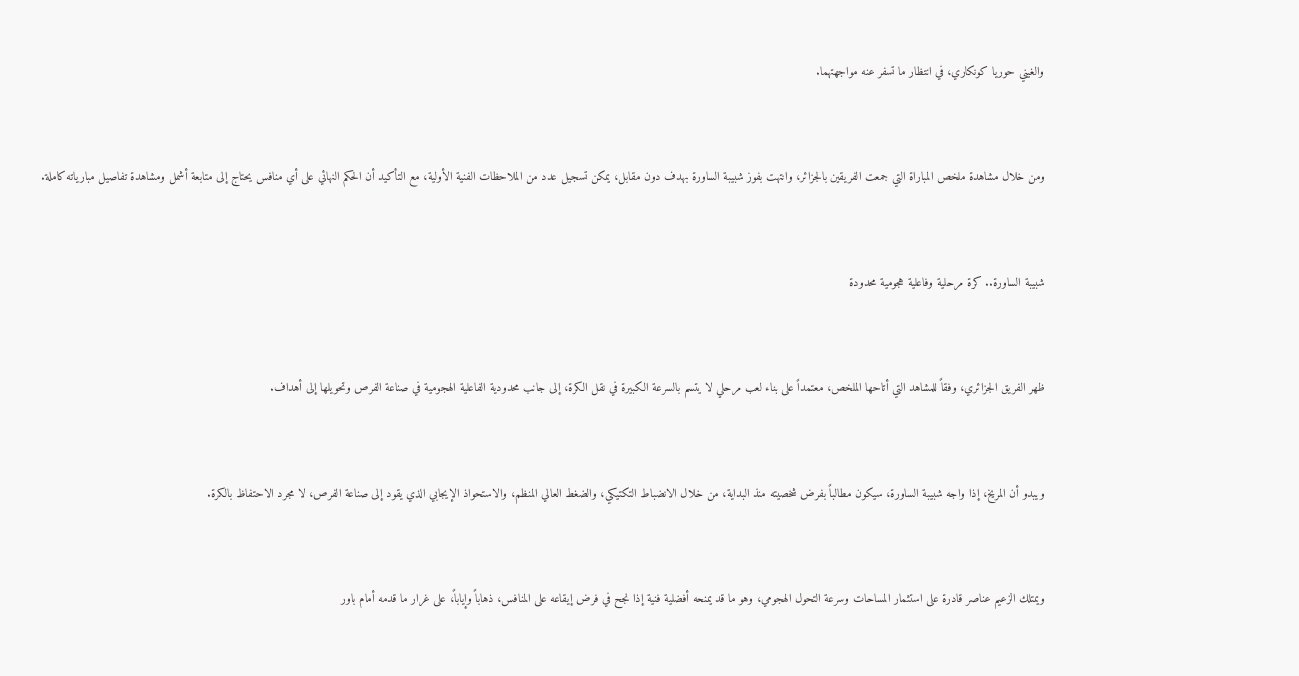والغيني حوريا كونكاري، في انتظار ما تسفر عنه مواجهتهما.



ومن خلال مشاهدة ملخص المباراة التي جمعت الفريقين بالجزائر، وانتهت بفوز شبيبة الساورة بهدف دون مقابل، يمكن تسجيل عدد من الملاحظات الفنية الأولية، مع التأكيد أن الحكم النهائي على أي منافس يحتاج إلى متابعة أشمل ومشاهدة تفاصيل مبارياته كاملة.



شبيبة الساورة.. كرة مرحلية وفاعلية هجومية محدودة



ظهر الفريق الجزائري، وفقاً للمشاهد التي أتاحها الملخص، معتمداً على بناء لعب مرحلي لا يتسم بالسرعة الكبيرة في نقل الكرة، إلى جانب محدودية الفاعلية الهجومية في صناعة الفرص وتحويلها إلى أهداف.



ويبدو أن المريخ، إذا واجه شبيبة الساورة، سيكون مطالباً بفرض شخصيته منذ البداية، من خلال الانضباط التكتيكي، والضغط العالي المنظم، والاستحواذ الإيجابي الذي يقود إلى صناعة الفرص، لا مجرد الاحتفاظ بالكرة.



ويمتلك الزعيم عناصر قادرة على استثمار المساحات وسرعة التحول الهجومي، وهو ما قد يمنحه أفضلية فنية إذا نجح في فرض إيقاعه على المنافس، ذهاباً وإياباً، على غرار ما قدمه أمام باور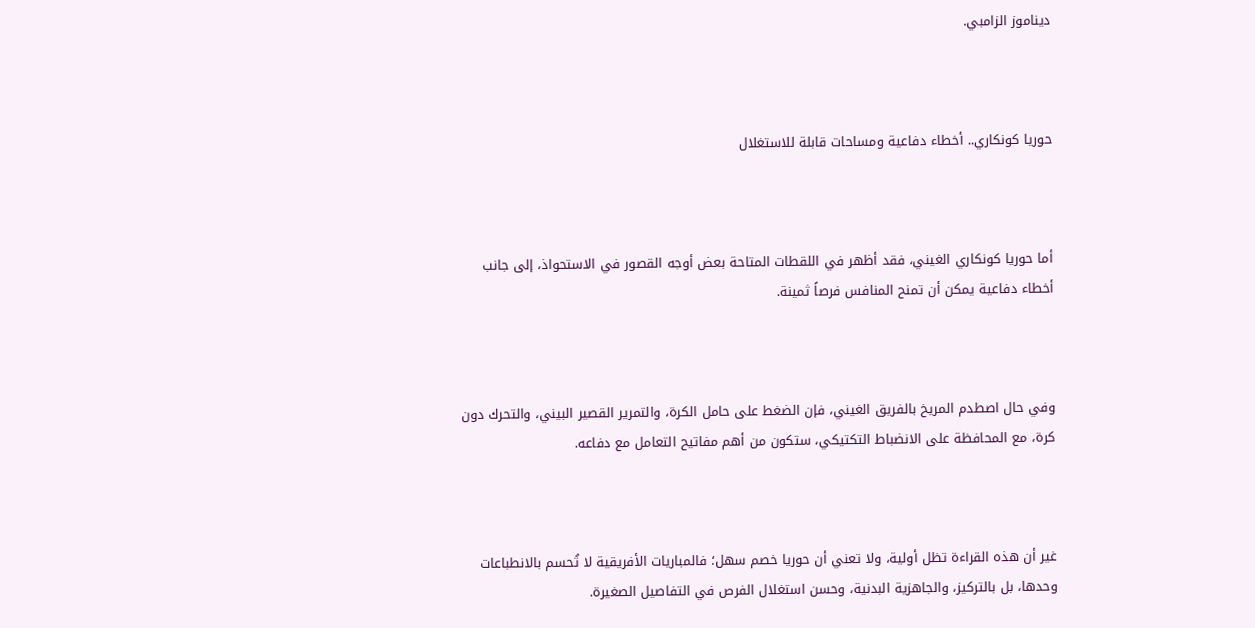ديناموز الزامبي.



حوريا كونكاري.. أخطاء دفاعية ومساحات قابلة للاستغلال



أما حوريا كونكاري الغيني، فقد أظهر في اللقطات المتاحة بعض أوجه القصور في الاستحواذ، إلى جانب أخطاء دفاعية يمكن أن تمنح المنافس فرصاً ثمينة.



وفي حال اصطدم المريخ بالفريق الغيني، فإن الضغط على حامل الكرة، والتمرير القصير البيني، والتحرك دون كرة، مع المحافظة على الانضباط التكتيكي، ستكون من أهم مفاتيح التعامل مع دفاعه.



غير أن هذه القراءة تظل أولية، ولا تعني أن حوريا خصم سهل؛ فالمباريات الأفريقية لا تُحسم بالانطباعات وحدها، بل بالتركيز، والجاهزية البدنية، وحسن استغلال الفرص في التفاصيل الصغيرة.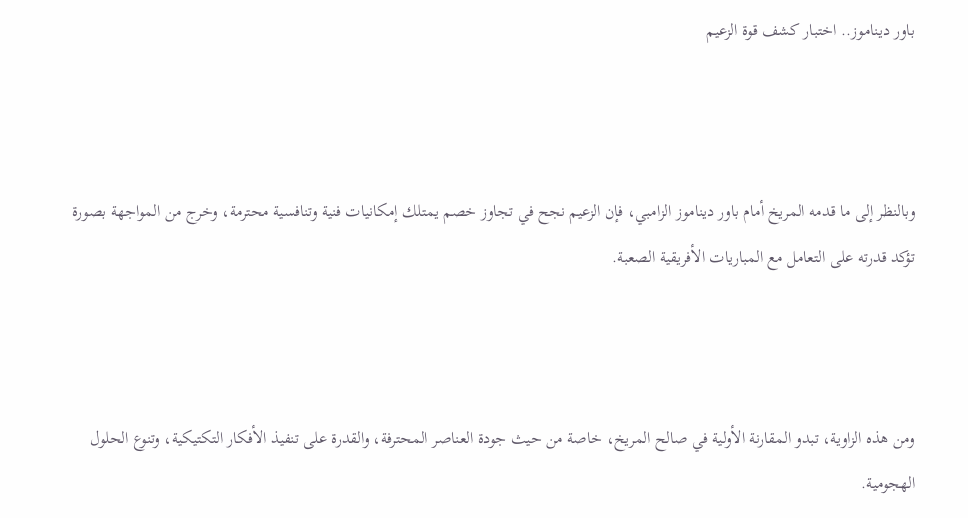باور ديناموز.. اختبار كشف قوة الزعيم



وبالنظر إلى ما قدمه المريخ أمام باور ديناموز الزامبي، فإن الزعيم نجح في تجاوز خصم يمتلك إمكانيات فنية وتنافسية محترمة، وخرج من المواجهة بصورة تؤكد قدرته على التعامل مع المباريات الأفريقية الصعبة.



ومن هذه الزاوية، تبدو المقارنة الأولية في صالح المريخ، خاصة من حيث جودة العناصر المحترفة، والقدرة على تنفيذ الأفكار التكتيكية، وتنوع الحلول الهجومية.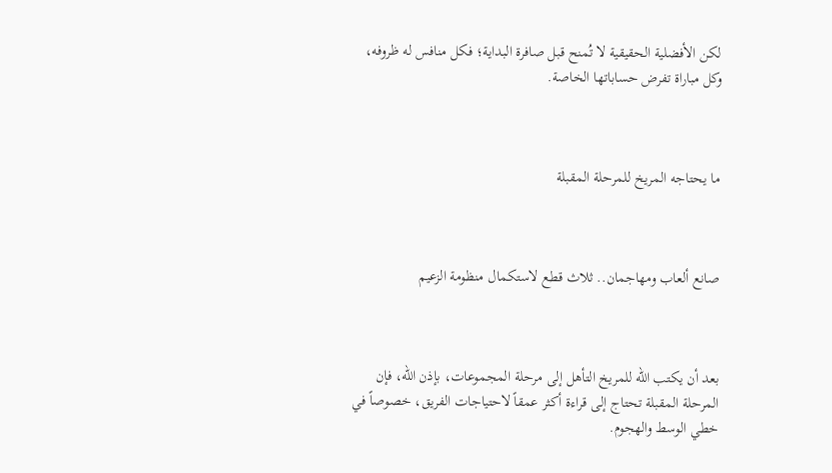لكن الأفضلية الحقيقية لا تُمنح قبل صافرة البداية؛ فكل منافس له ظروفه، وكل مباراة تفرض حساباتها الخاصة.



ما يحتاجه المريخ للمرحلة المقبلة



صانع ألعاب ومهاجمان.. ثلاث قطع لاستكمال منظومة الزعيم



بعد أن يكتب الله للمريخ التأهل إلى مرحلة المجموعات، بإذن الله، فإن المرحلة المقبلة تحتاج إلى قراءة أكثر عمقاً لاحتياجات الفريق، خصوصاً في خطي الوسط والهجوم.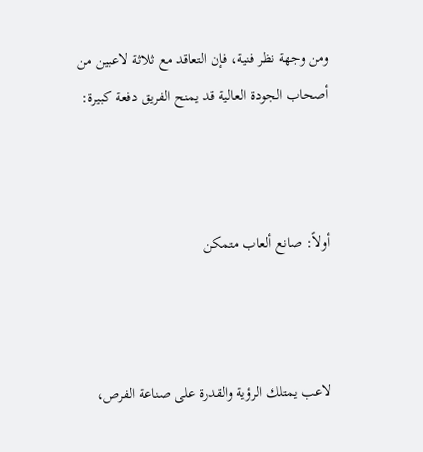ومن وجهة نظر فنية، فإن التعاقد مع ثلاثة لاعبين من أصحاب الجودة العالية قد يمنح الفريق دفعة كبيرة:



أولاً: صانع ألعاب متمكن



لاعب يمتلك الرؤية والقدرة على صناعة الفرص،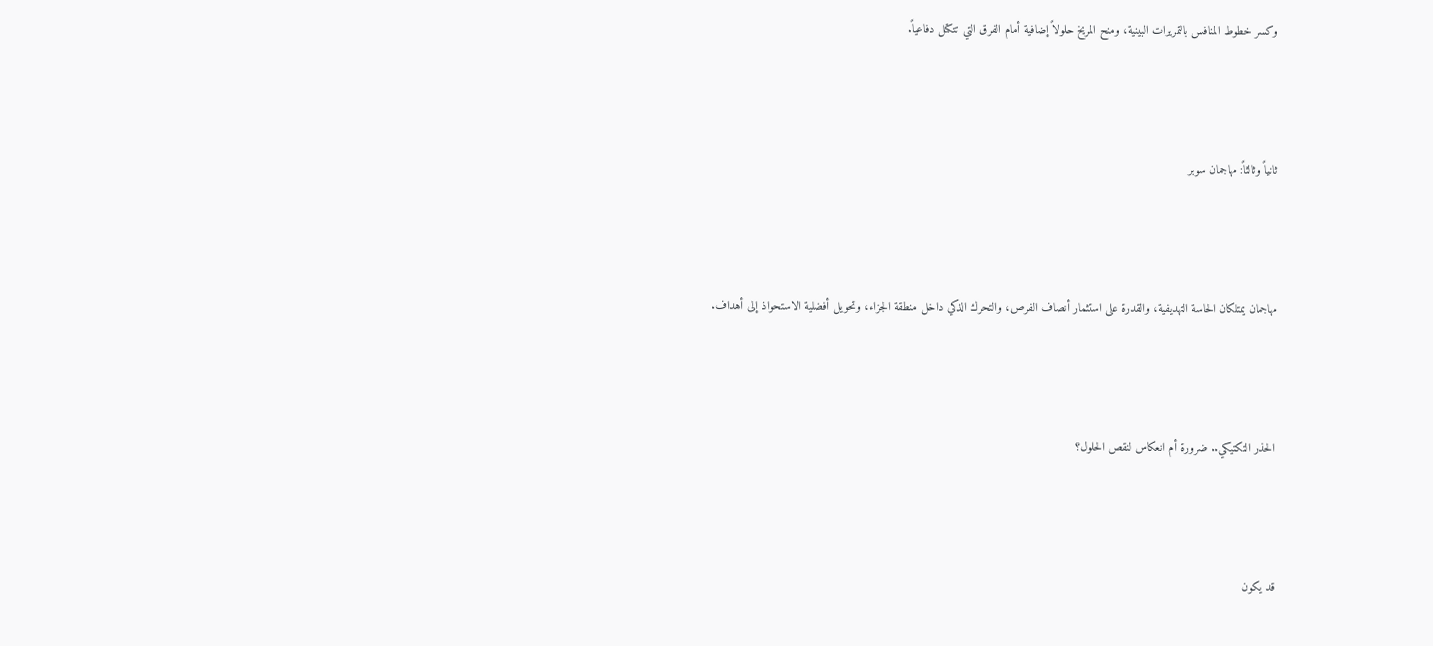وكسر خطوط المنافس بالتمريرات البينية، ومنح المريخ حلولاً إضافية أمام الفرق التي تتكتل دفاعياً.



ثانياً وثالثاً: مهاجمان سوبر



مهاجمان يمتلكان الحاسة التهديفية، والقدرة على استثمار أنصاف الفرص، والتحرك الذكي داخل منطقة الجزاء، وتحويل أفضلية الاستحواذ إلى أهداف.



الحذر التكتيكي.. ضرورة أم انعكاس لنقص الحلول؟



قد يكون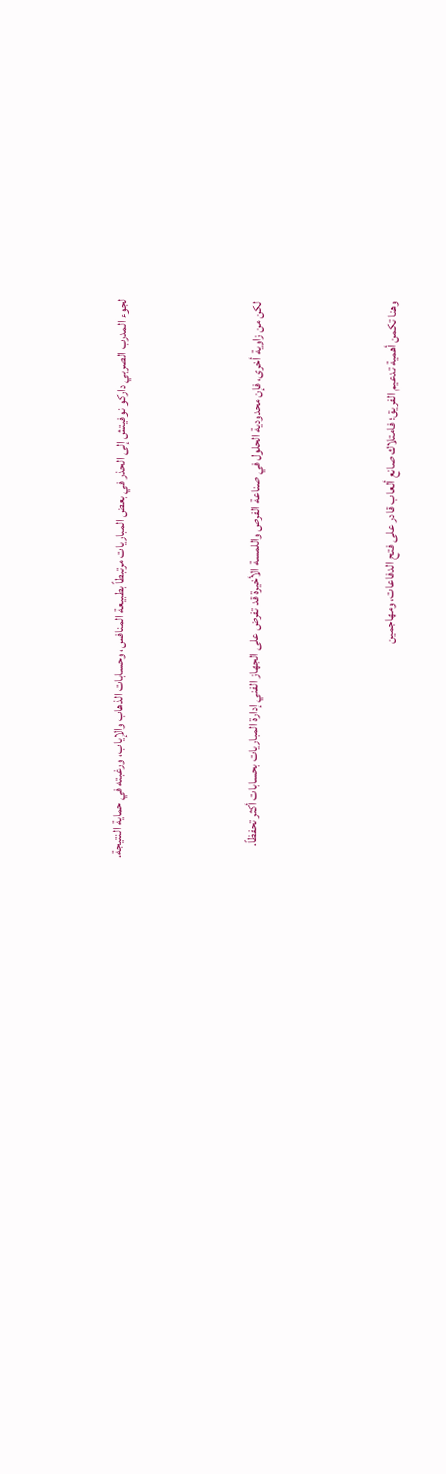لجوء المدرب الصربي داركو نوفيتش إلى الحذر في بعض المباريات مرتبطاً بطبيعة المنافس، وحسابات الذهاب والإياب، ورغبته في حماية النتيجة.



لكن من زاوية أخرى، فإن محدودية الحلول في صناعة الفرص واللمسة الأخيرة قد تفرض على الجهاز الفني إدارة المباريات بحسابات أكثر تحفظاً.



وهنا تكمن أهمية تدعيم الفريق؛ فامتلاك صانع ألعاب قادر على فتح الدفاعات، ومهاجمين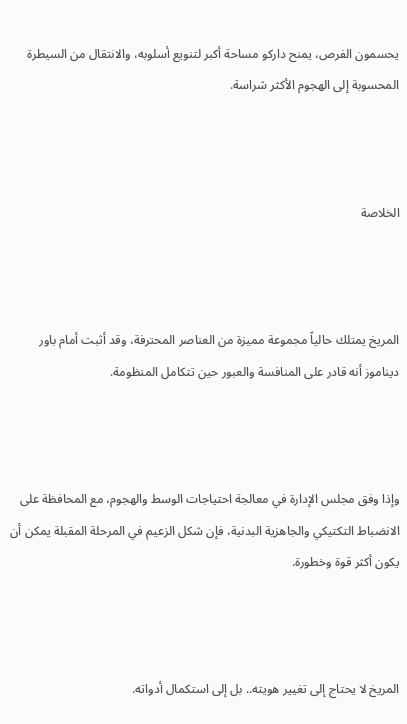يحسمون الفرص، يمنح داركو مساحة أكبر لتنويع أسلوبه، والانتقال من السيطرة المحسوبة إلى الهجوم الأكثر شراسة.



الخلاصة



المريخ يمتلك حالياً مجموعة مميزة من العناصر المحترفة، وقد أثبت أمام باور ديناموز أنه قادر على المنافسة والعبور حين تتكامل المنظومة.



وإذا وفق مجلس الإدارة في معالجة احتياجات الوسط والهجوم، مع المحافظة على الانضباط التكتيكي والجاهزية البدنية، فإن شكل الزعيم في المرحلة المقبلة يمكن أن يكون أكثر قوة وخطورة.



المريخ لا يحتاج إلى تغيير هويته.. بل إلى استكمال أدواته.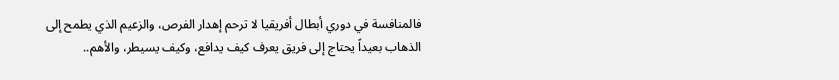فالمنافسة في دوري أبطال أفريقيا لا ترحم إهدار الفرص، والزعيم الذي يطمح إلى الذهاب بعيداً يحتاج إلى فريق يعرف كيف يدافع، وكيف يسيطر، والأهم..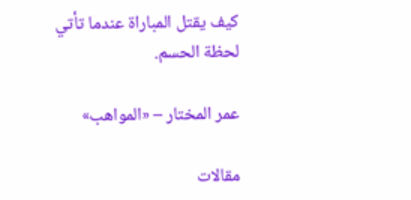كيف يقتل المباراة عندما تأتي لحظة الحسم.

عمر المختار – «المواهب»

مقالات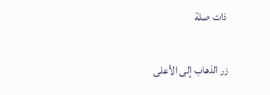ذات صلة

زر الذهاب إلى الأعلى